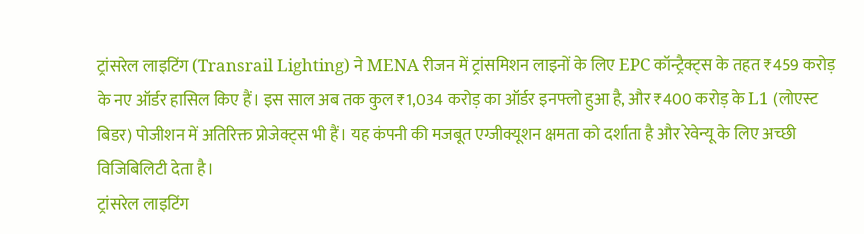ट्रांसरेल लाइटिंग (Transrail Lighting) ने MENA रीजन में ट्रांसमिशन लाइनों के लिए EPC कॉन्ट्रैक्ट्स के तहत ₹459 करोड़ के नए ऑर्डर हासिल किए हैं। इस साल अब तक कुल ₹1,034 करोड़ का ऑर्डर इनफ्लो हुआ है, और ₹400 करोड़ के L1 (लोएस्ट बिडर) पोजीशन में अतिरिक्त प्रोजेक्ट्स भी हैं। यह कंपनी की मजबूत एग्जीक्यूशन क्षमता को दर्शाता है और रेवेन्यू के लिए अच्छी विजिबिलिटी देता है।
ट्रांसरेल लाइटिंग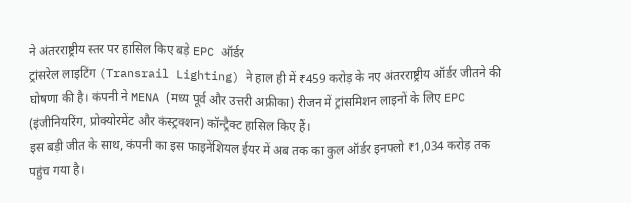ने अंतरराष्ट्रीय स्तर पर हासिल किए बड़े EPC ऑर्डर
ट्रांसरेल लाइटिंग (Transrail Lighting) ने हाल ही में ₹459 करोड़ के नए अंतरराष्ट्रीय ऑर्डर जीतने की घोषणा की है। कंपनी ने MENA (मध्य पूर्व और उत्तरी अफ्रीका) रीजन में ट्रांसमिशन लाइनों के लिए EPC (इंजीनियरिंग, प्रोक्योरमेंट और कंस्ट्रक्शन) कॉन्ट्रैक्ट हासिल किए हैं।
इस बड़ी जीत के साथ, कंपनी का इस फाइनेंशियल ईयर में अब तक का कुल ऑर्डर इनफ्लो ₹1,034 करोड़ तक पहुंच गया है।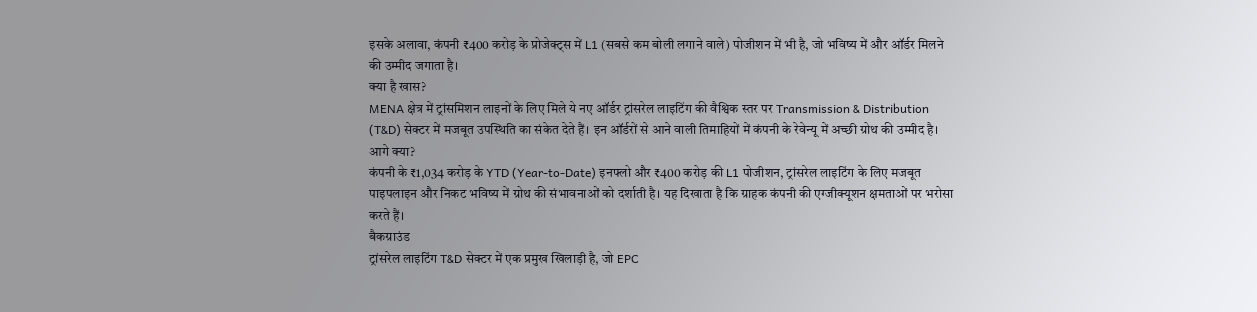इसके अलावा, कंपनी ₹400 करोड़ के प्रोजेक्ट्स में L1 (सबसे कम बोली लगाने वाले) पोजीशन में भी है, जो भविष्य में और ऑर्डर मिलने की उम्मीद जगाता है।
क्या है खास?
MENA क्षेत्र में ट्रांसमिशन लाइनों के लिए मिले ये नए ऑर्डर ट्रांसरेल लाइटिंग की वैश्विक स्तर पर Transmission & Distribution (T&D) सेक्टर में मजबूत उपस्थिति का संकेत देते हैं। इन ऑर्डरों से आने वाली तिमाहियों में कंपनी के रेवेन्यू में अच्छी ग्रोथ की उम्मीद है।
आगे क्या?
कंपनी के ₹1,034 करोड़ के YTD (Year-to-Date) इनफ्लो और ₹400 करोड़ की L1 पोजीशन, ट्रांसरेल लाइटिंग के लिए मजबूत पाइपलाइन और निकट भविष्य में ग्रोथ की संभावनाओं को दर्शाती है। यह दिखाता है कि ग्राहक कंपनी की एग्जीक्यूशन क्षमताओं पर भरोसा करते हैं।
बैकग्राउंड
ट्रांसरेल लाइटिंग T&D सेक्टर में एक प्रमुख खिलाड़ी है, जो EPC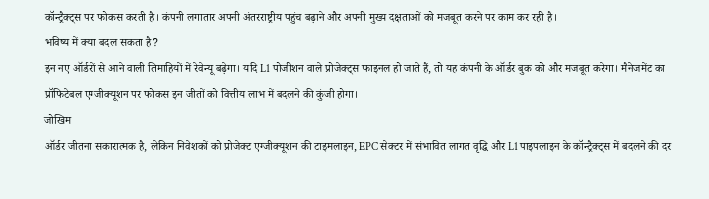कॉन्ट्रैक्ट्स पर फोकस करती है। कंपनी लगातार अपनी अंतरराष्ट्रीय पहुंच बढ़ाने और अपनी मुख्य दक्षताओं को मजबूत करने पर काम कर रही है।
भविष्य में क्या बदल सकता है?
इन नए ऑर्डरों से आने वाली तिमाहियों में रेवेन्यू बढ़ेगा। यदि L1 पोजीशन वाले प्रोजेक्ट्स फाइनल हो जाते हैं, तो यह कंपनी के ऑर्डर बुक को और मजबूत करेगा। मैनेजमेंट का प्रॉफिटेबल एग्जीक्यूशन पर फोकस इन जीतों को वित्तीय लाभ में बदलने की कुंजी होगा।
जोखिम
ऑर्डर जीतना सकारात्मक है, लेकिन निवेशकों को प्रोजेक्ट एग्जीक्यूशन की टाइमलाइन, EPC सेक्टर में संभावित लागत वृद्धि और L1 पाइपलाइन के कॉन्ट्रैक्ट्स में बदलने की दर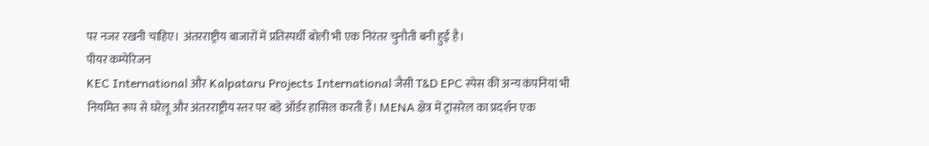पर नजर रखनी चाहिए। अंतरराष्ट्रीय बाजारों में प्रतिस्पर्धी बोली भी एक निरंतर चुनौती बनी हुई है।
पीयर कम्पेरिजन
KEC International और Kalpataru Projects International जैसी T&D EPC स्पेस की अन्य कंपनियां भी नियमित रूप से घरेलू और अंतरराष्ट्रीय स्तर पर बड़े ऑर्डर हासिल करती हैं। MENA क्षेत्र में ट्रांसरेल का प्रदर्शन एक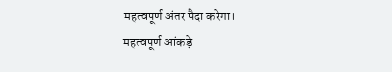महत्वपूर्ण अंतर पैदा करेगा।
महत्वपूर्ण आंकड़े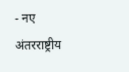- नए अंतरराष्ट्रीय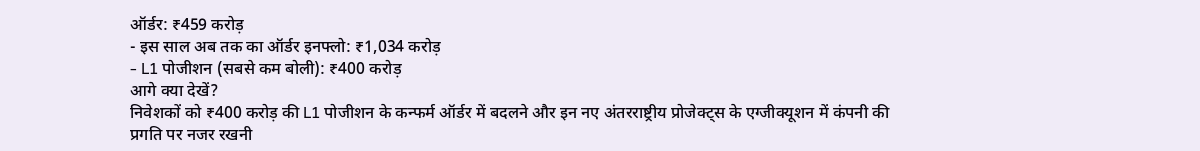ऑर्डर: ₹459 करोड़
- इस साल अब तक का ऑर्डर इनफ्लो: ₹1,034 करोड़
- L1 पोजीशन (सबसे कम बोली): ₹400 करोड़
आगे क्या देखें?
निवेशकों को ₹400 करोड़ की L1 पोजीशन के कन्फर्म ऑर्डर में बदलने और इन नए अंतरराष्ट्रीय प्रोजेक्ट्स के एग्जीक्यूशन में कंपनी की प्रगति पर नजर रखनी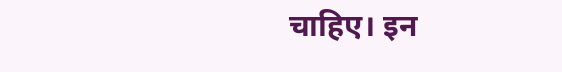चाहिए। इन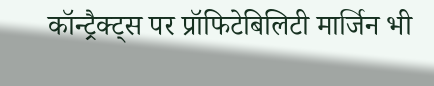कॉन्ट्रैक्ट्स पर प्रॉफिटेबिलिटी मार्जिन भी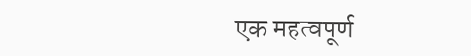एक महत्वपूर्ण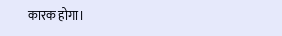कारक होगा।